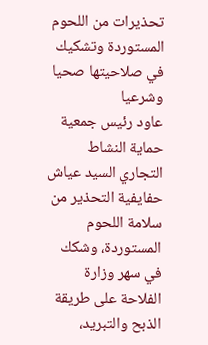تحذيرات من اللحوم المستوردة وتشكيك في صلاحيتها صحيا وشرعيا
عاود رئيس جمعية حماية النشاط التجاري السيد عياش حفايفية التحذير من سلامة اللحوم المستوردة، وشكك في سهر وزارة الفلاحة على طريقة الذبح والتبريد،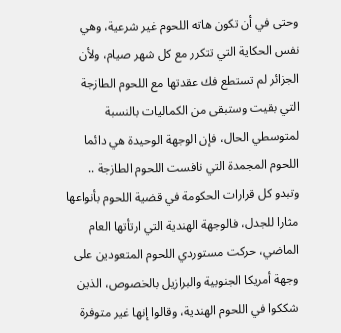وحتى في أن تكون هاته اللحوم غير شرعية، وهي نفس الحكاية التي تتكرر مع كل شهر صيام، ولأن الجزائر لم تستطع فك عقدتها مع اللحوم الطازجة التي بقيت وستبقى من الكماليات بالنسبة لمتوسطي الحال، فإن الوجهة الوحيدة هي دائما اللحوم المجمدة التي نافست اللحوم الطازجة ..
وتبدو كل قرارات الحكومة في قضية اللحوم بأنواعها مثارا للجدل، فالوجهة الهندية التي ارتأتها العام الماضي، حركت مستوردي اللحوم المتعودين على وجهة أمريكا الجنوبية والبرازيل بالخصوص، الذين شككوا في اللحوم الهندية، وقالوا إنها غير متوفرة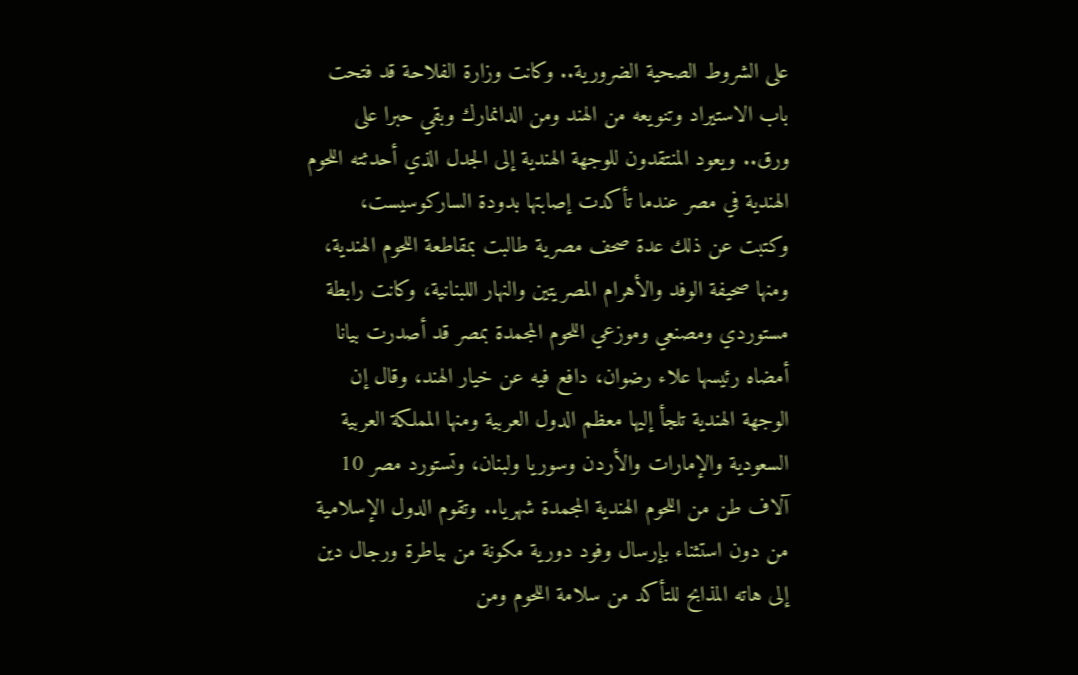على الشروط الصحية الضرورية.. وكانت وزارة الفلاحة قد فتحت باب الاستيراد وتنويعه من الهند ومن الدانمارك وبقي حبرا على ورق.. ويعود المنتقدون للوجهة الهندية إلى الجدل الذي أحدثته اللحوم الهندية في مصر عندما تأكدت إصابتها بدودة الساركوسيست، وكتبت عن ذلك عدة صحف مصرية طالبت بمقاطعة اللحوم الهندية، ومنها صحيفة الوفد والأهرام المصريتين والنهار اللبنانية، وكانت رابطة مستوردي ومصنعي وموزعي اللحوم المجمدة بمصر قد أصدرت بيانا أمضاه رئيسها علاء رضوان، دافع فيه عن خيار الهند، وقال إن الوجهة الهندية تلجأ إليها معظم الدول العربية ومنها المملكة العربية السعودية والإمارات والأردن وسوريا ولبنان، وتستورد مصر 10 آلاف طن من اللحوم الهندية المجمدة شهريا.. وتقوم الدول الإسلامية من دون استثناء بإرسال وفود دورية مكونة من بياطرة ورجال دين إلى هاته المذابح للتأكد من سلامة اللحوم ومن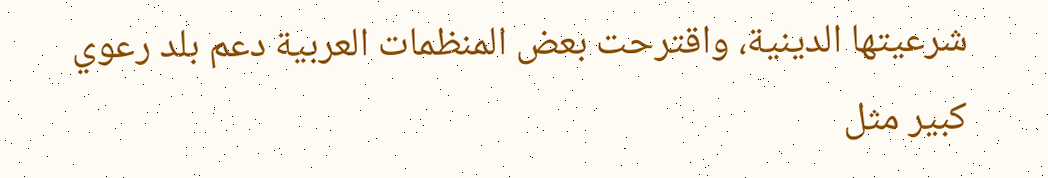شرعيتها الدينية، واقترحت بعض المنظمات العربية دعم بلد رعوي كبير مثل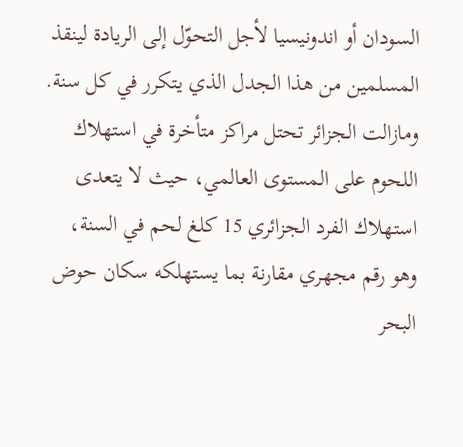السودان أو اندونيسيا لأجل التحوّل إلى الريادة لينقذ المسلمين من هذا الجدل الذي يتكرر في كل سنة.
ومازالت الجزائر تحتل مراكز متأخرة في استهلاك اللحوم على المستوى العالمي، حيث لا يتعدى استهلاك الفرد الجزائري 15 كلغ لحم في السنة، وهو رقم مجهري مقارنة بما يستهلكه سكان حوض البحر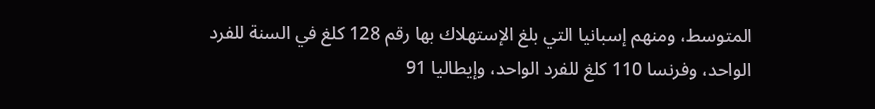المتوسط، ومنهم إسبانيا التي بلغ الإستهلاك بها رقم 128 كلغ في السنة للفرد الواحد، وفرنسا 110 كلغ للفرد الواحد، وإيطاليا 91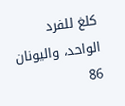كلغ للفرد الواحد، واليونان 86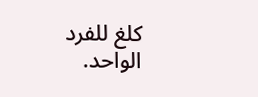كلغ للفرد الواحد.